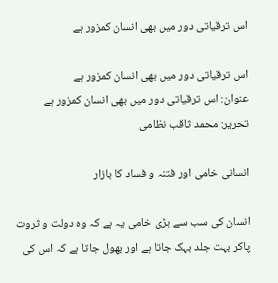اس ترقیاتی دور میں بھی انسان کمزور ہے

اس ترقیاتی دور میں بھی انسان کمزور ہے
عنوان: اس ترقیاتی دور میں بھی انسان کمزور ہے
تحریر: محمد ثاقب نظامی

انسانی خامی اور فتنہ و فساد کا بازار

انسان کی سب سے بڑی خامی یہ ہے کہ وہ دولت و ثروت پاکر بہت جلد بہک جاتا ہے اور بھول جاتا ہے کہ اس کی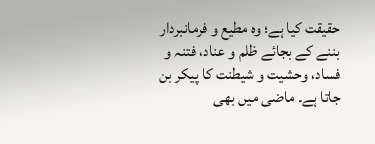حقیقت کیا ہے؛ وہ مطیع و فرمانبردار بننے کے بجائے ظلم و عناد، فتنہ و فساد، وحشیت و شیطنت کا پیکر بن جاتا ہے۔ ماضی میں بھی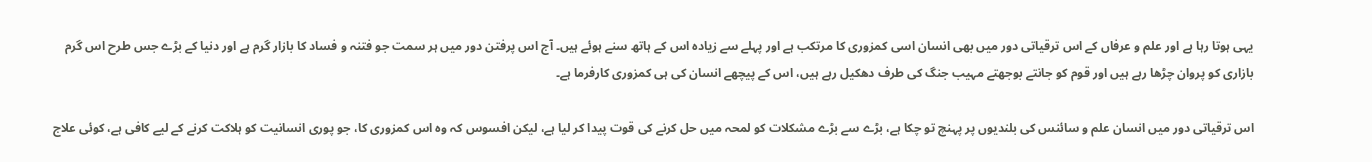یہی ہوتا رہا ہے اور علم و عرفاں کے اس ترقیاتی دور میں بھی انسان اسی کمزوری کا مرتکب ہے اور پہلے سے زیادہ اس کے ہاتھ سنے ہوئے ہیں۔ آج اس پرفتن دور میں ہر سمت جو فتنہ و فساد کا بازار گرم ہے اور دنیا کے بڑے جس طرح اس گرم بازاری کو پروان چڑھا رہے ہیں اور قوم کو جانتے بوجھتے مہیب جنگ کی طرف دھکیل رہے ہیں، اس کے پیچھے انسان کی ہی کمزوری کارفرما ہے۔

اس ترقیاتی دور میں انسان علم و سائنس کی بلندیوں پر پہنچ تو چکا ہے، بڑے سے بڑے مشکلات کو لمحہ میں حل کرنے کی قوت پیدا کر لیا ہے، لیکن افسوس کہ وہ اس کمزوری کا، جو پوری انسانیت کو ہلاکت کرنے کے لیے کافی ہے، کوئی علاج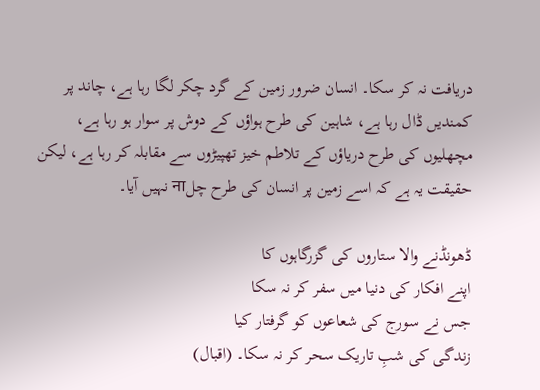دریافت نہ کر سکا۔ انسان ضرور زمین کے گرد چکر لگا رہا ہے، چاند پر کمندیں ڈال رہا ہے، شاہین کی طرح ہواؤں کے دوش پر سوار ہو رہا ہے، مچھلیوں کی طرح دریاؤں کے تلاطم خیز تھپیڑوں سے مقابلہ کر رہا ہے، لیکن حقیقت یہ ہے کہ اسے زمین پر انسان کی طرح چلना نہیں آیا۔

ڈھونڈنے والا ستاروں کی گزرگاہوں کا
اپنے افکار کی دنیا میں سفر کر نہ سکا
جس نے سورج کی شعاعوں کو گرفتار کیا
زندگی کی شبِ تاریک سحر کر نہ سکا۔ (اقبال)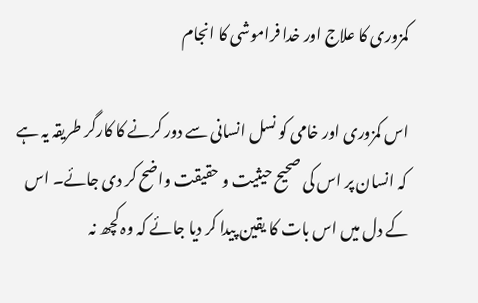کمزوری کا علاج اور خدا فراموشی کا انجام

اس کمزوری اور خامی کو نسل انسانی سے دور کرنے کا کارگر طریقہ یہ ہے کہ انسان پر اس کی صحیح حیثیت و حقیقت واضح کر دی جائے۔ اس کے دل میں اس بات کا یقین پیدا کر دیا جائے کہ وہ کچھ نہ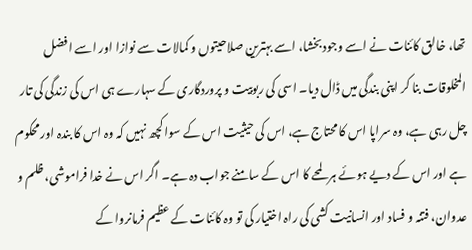تھا، خالق کائنات نے اسے وجود بخشا، اسے بہترین صلاحیتوں و کمالات سے نوازا اور اسے افضل المخلوقات بنا کر اپنی بندگی میں ڈال دیا۔ اسی کی ربوبیت و پروردگاری کے سہارے ہی اس کی زندگی کی تار چل رہی ہے، وہ سراپا اس کا محتاج ہے، اس کی حیثیت اس کے سوا کچھ نہیں کہ وہ اس کا بندہ اور محکوم ہے اور اس کے دیے ہوئے ہر لمحے کا اس کے سامنے جواب دہ ہے۔ اگر اس نے خدا فراموشی، ظلم و عدوان، فتنہ و فساد اور انسانیت کشی کی راہ اختیار کی تو وہ کائنات کے عظیم فرمانروا کے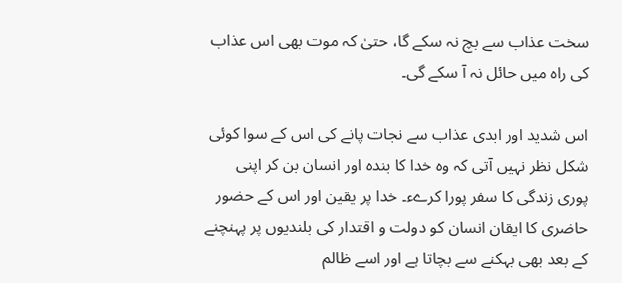سخت عذاب سے بچ نہ سکے گا، حتیٰ کہ موت بھی اس عذاب کی راہ میں حائل نہ آ سکے گی۔

اس شدید اور ابدی عذاب سے نجات پانے کی اس کے سوا کوئی شکل نظر نہیں آتی کہ وہ خدا کا بندہ اور انسان بن کر اپنی پوری زندگی کا سفر پورا کرےء۔ خدا پر یقین اور اس کے حضور حاضری کا ایقان انسان کو دولت و اقتدار کی بلندیوں پر پہنچنے کے بعد بھی بہکنے سے بچاتا ہے اور اسے ظالم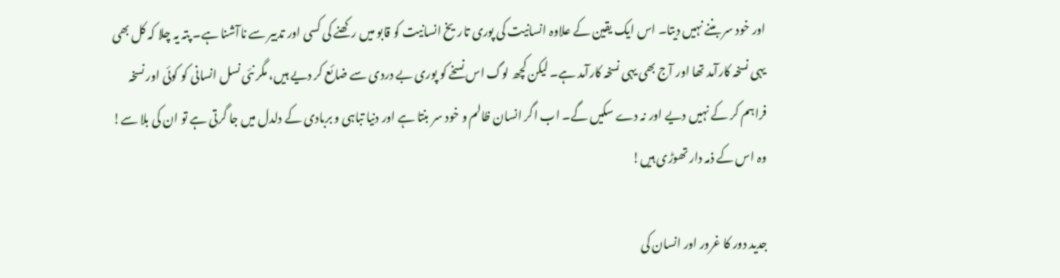اور خود سر بننے نہیں دیتا۔ اس ایک یقین کے علاوہ انسانیت کی پوری تاریخ انسانیت کو قابو میں رکھنے کی کسی اور تدبیر سے ناآشنا ہے۔ پتہ یہ چلا کہ کل بھی یہی نسخہ کارآمد تھا اور آج بھی یہی نسخہ کارآمد ہے۔ لیکن کچھ لوگ اس نسخے کو پوری بے دردی سے ضائع کر دیے ہیں، مگر نئی نسل انسانی کو کوئی اور نسخہ فراہم کر کے نہیں دیے اور نہ دے سکیں گے۔ اب اگر انسان ظالم و خود سر بنتا ہے اور دنیا تباہی و بربادی کے دلدل میں جا گرتی ہے تو ان کی بلا سے! وہ اس کے ذمہ دار تھوڑی ہیں!

جدید دور کا غرور اور انسان کی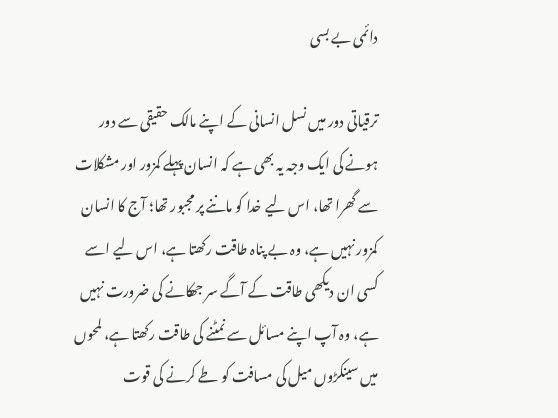دائمی بے بسی

ترقیاتی دور میں نسل انسانی کے اپنے مالک حقیقی سے دور ہونے کی ایک وجہ یہ بھی ہے کہ انسان پہلے کمزور اور مشکلات سے گھرا تھا، اس لیے خدا کو ماننے پر مجبور تھا؛ آج کا انسان کمزور نہیں ہے، وہ بے پناہ طاقت رکھتا ہے، اس لیے اسے کسی ان دیکھی طاقت کے آگے سر جھکانے کی ضرورت نہیں ہے، وہ آپ اپنے مسائل سے نمٹنے کی طاقت رکھتا ہے، لمحوں میں سینکڑوں میل کی مسافت کو طے کرنے کی قوت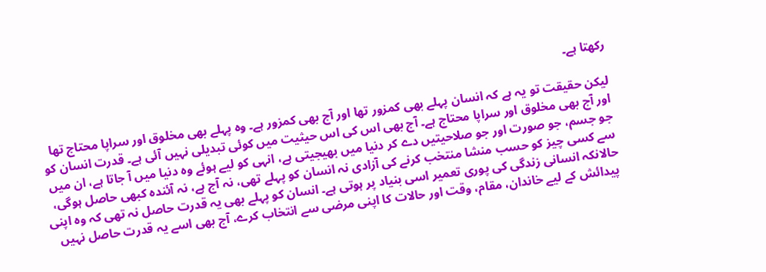رکھتا ہے۔

لیکن حقیقت تو یہ ہے کہ انسان پہلے بھی کمزور تھا اور آج بھی کمزور ہے۔ وہ پہلے بھی مخلوق اور سراپا محتاج تھا اور آج بھی مخلوق اور سراپا محتاج ہے۔ آج بھی اس کی اس حیثیت میں کوئی تبدیلی نہیں آئی ہے۔ قدرت انسان کو جو جسم، جو صورت اور جو صلاحیتیں دے کر دنیا میں بھیجیتی ہے، انہی کو لیے ہوئے وہ دنیا میں آ جاتا ہے، ان میں سے کسی چیز کو حسب منشا منتخب کرنے کی آزادی نہ انسان کو پہلے تھی، نہ آج ہے، نہ آئندہ کبھی حاصل ہوگی، حالانکہ انسانی زندگی کی پوری تعمیر اسی بنیاد پر ہوتی ہے۔ انسان کو پہلے بھی یہ قدرت حاصل نہ تھی کہ وہ اپنی پیدائش کے لیے خاندان، مقام، وقت اور حالات کا اپنی مرضی سے انتخاب کرے، آج بھی اسے یہ قدرت حاصل نہیں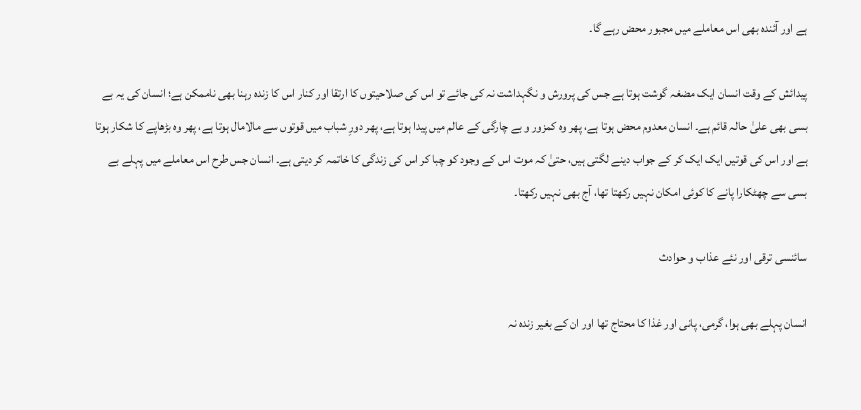ہے اور آئندہ بھی اس معاملے میں مجبور محض رہے گا۔

پیدائش کے وقت انسان ایک مضغہ گوشت ہوتا ہے جس کی پرورش و نگہداشت نہ کی جائے تو اس کی صلاحیتوں کا ارتقا اور کنار اس کا زندہ رہنا بھی ناممکن ہے؛ انسان کی یہ بے بسی بھی علیٰ حالہ قائم ہے۔ انسان معدوم محض ہوتا ہے، پھر وہ کمزور و بے چارگی کے عالم میں پیدا ہوتا ہے، پھر دورِ شباب میں قوتوں سے مالامال ہوتا ہے، پھر وہ بڑھاپے کا شکار ہوتا ہے اور اس کی قوتیں ایک ایک کر کے جواب دینے لگتی ہیں، حتیٰ کہ موت اس کے وجود کو چبا کر اس کی زندگی کا خاتمہ کر دیتی ہے۔ انسان جس طرح اس معاملے میں پہلے بے بسی سے چھٹکارا پانے کا کوئی امکان نہیں رکھتا تھا، آج بھی نہیں رکھتا۔

سائنسی ترقی اور نئے عذاب و حوادث

انسان پہلے بھی ہوا، گرمی، پانی اور غذا کا محتاج تھا اور ان کے بغیر زندہ نہ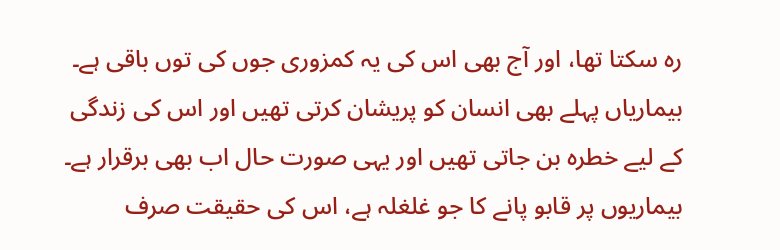رہ سکتا تھا، اور آج بھی اس کی یہ کمزوری جوں کی توں باقی ہے۔ بیماریاں پہلے بھی انسان کو پریشان کرتی تھیں اور اس کی زندگی کے لیے خطرہ بن جاتی تھیں اور یہی صورت حال اب بھی برقرار ہے۔ بیماریوں پر قابو پانے کا جو غلغلہ ہے، اس کی حقیقت صرف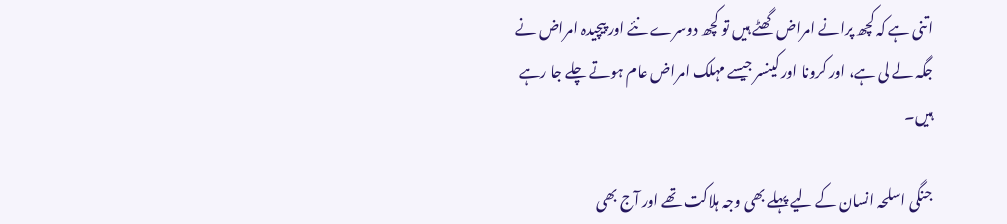اتنی ہے کہ کچھ پرانے امراض گھٹے ہیں تو کچھ دوسرے نئے اور پیچیدہ امراض نے جگہ لے لی ہے، اور کرونا اور کینسر جیسے مہلک امراض عام ہوتے چلے جا رہے ہیں۔

جنگی اسلحہ انسان کے لیے پہلے بھی وجہ ہلاکت تھے اور آج بھی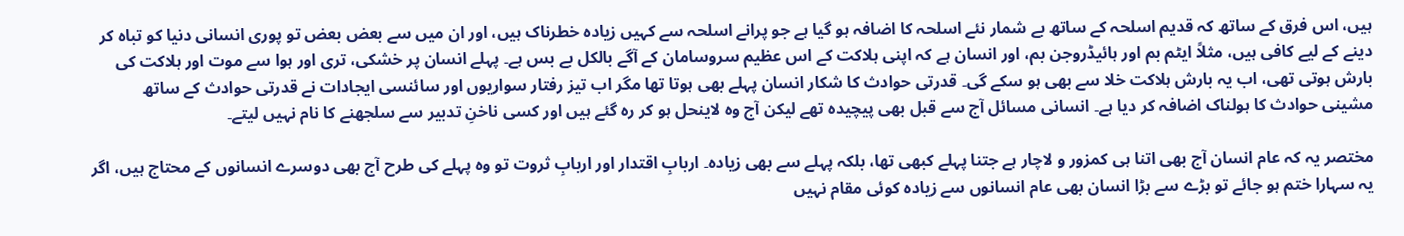ہیں، اس فرق کے ساتھ کہ قدیم اسلحہ کے ساتھ بے شمار نئے اسلحہ کا اضافہ ہو گیا ہے جو پرانے اسلحہ سے کہیں زیادہ خطرناک ہیں، اور ان میں سے بعض بعض تو پوری انسانی دنیا کو تباہ کر دینے کے لیے کافی ہیں، مثلاً ایٹم بم اور ہائیڈروجن بم، اور انسان ہے کہ اپنی ہلاکت کے اس عظیم سروسامان کے آگے بالکل بے بس ہے۔ پہلے انسان پر خشکی، تری اور ہوا سے موت اور ہلاکت کی بارش ہوتی تھی، اب یہ بارش ہلاکت خلا سے بھی ہو سکے گی۔ قدرتی حوادث کا شکار انسان پہلے بھی ہوتا تھا مگر اب تیز رفتار سواریوں اور سائنسی ایجادات نے قدرتی حوادث کے ساتھ مشینی حوادث کا ہولناک اضافہ کر دیا ہے۔ انسانی مسائل آج سے قبل بھی پیچیدہ تھے لیکن آج وہ لاینحل ہو کر رہ گئے ہیں اور کسی ناخنِ تدبیر سے سلجھنے کا نام نہیں لیتے۔

مختصر یہ کہ عام انسان آج بھی اتنا ہی کمزور و لاچار ہے جتنا پہلے کبھی تھا، بلکہ پہلے سے بھی زیادہ۔ اربابِ اقتدار اور اربابِ ثروت تو وہ پہلے کی طرح آج بھی دوسرے انسانوں کے محتاج ہیں، اگر یہ سہارا ختم ہو جائے تو بڑے سے بڑا انسان بھی عام انسانوں سے زیادہ کوئی مقام نہیں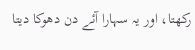رکھتا، اور یہ سہارا آئے دن دھوکا دیتا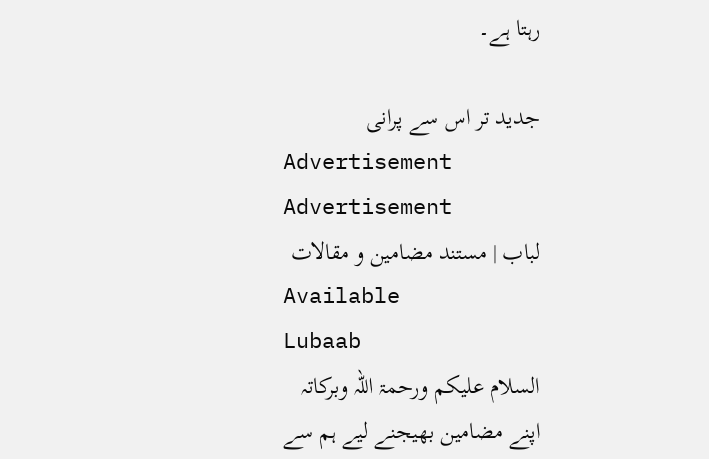رہتا ہے۔

جدید تر اس سے پرانی
Advertisement
Advertisement
لباب | مستند مضامین و مقالات
Available
Lubaab
السلام علیکم ورحمۃ اللہ وبرکاتہ
اپنے مضامین بھیجنے لیے ہم سے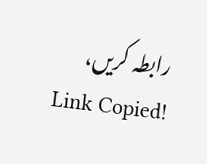رابطہ کریں،
Link Copied!